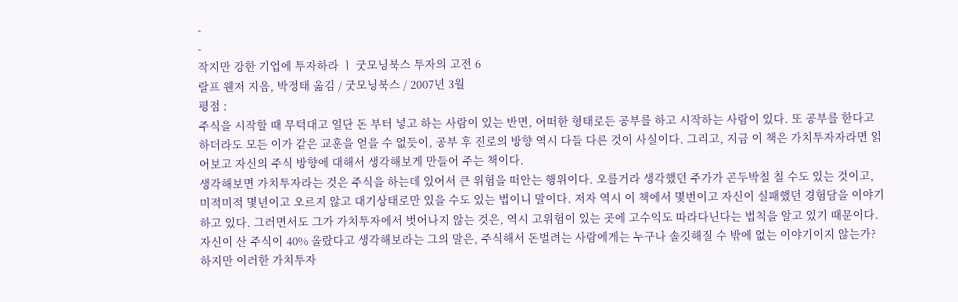-
-
작지만 강한 기업에 투자하라 ㅣ 굿모닝북스 투자의 고전 6
랄프 웬저 지음, 박정태 옮김 / 굿모닝북스 / 2007년 3월
평점 :
주식을 시작할 때 무턱대고 일단 돈 부터 넣고 하는 사람이 있는 반면, 어떠한 형태로든 공부를 하고 시작하는 사람이 있다. 또 공부를 한다고 하더라도 모든 이가 같은 교훈을 얻을 수 없듯이, 공부 후 진로의 방향 역시 다들 다른 것이 사실이다. 그리고, 지금 이 책은 가치투자자라면 읽어보고 자신의 주식 방향에 대해서 생각해보게 만들어 주는 책이다.
생각해보면 가치투자라는 것은 주식을 하는데 있어서 큰 위험을 떠안는 행위이다. 오를거라 생각했던 주가가 곤두박칠 칠 수도 있는 것이고, 미적미적 몇년이고 오르지 않고 대기상태로만 있을 수도 있는 법이니 말이다. 저자 역시 이 책에서 몇번이고 자신이 실패했던 경험담을 이야기하고 있다. 그러면서도 그가 가치투자에서 벗어나지 않는 것은, 역시 고위험이 있는 곳에 고수익도 따라다닌다는 법칙을 알고 있기 때문이다. 자신이 산 주식이 40% 올랐다고 생각해보라는 그의 말은, 주식해서 돈벌려는 사람에게는 누구나 솔깃해질 수 밖에 없는 이야기이지 않는가?
하지만 이러한 가치투자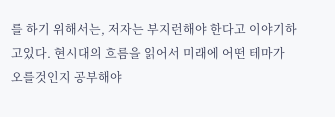를 하기 위해서는, 저자는 부지런해야 한다고 이야기하고있다. 현시대의 흐름을 읽어서 미래에 어떤 테마가 오를것인지 공부해야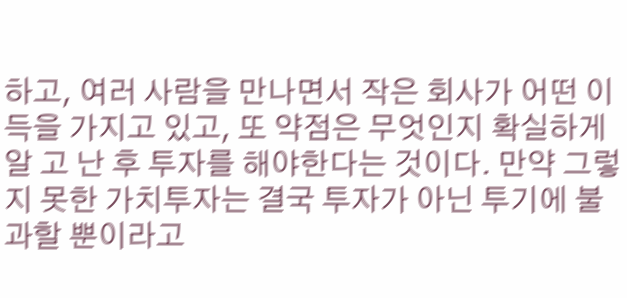하고, 여러 사람을 만나면서 작은 회사가 어떤 이득을 가지고 있고, 또 약점은 무엇인지 확실하게 알 고 난 후 투자를 해야한다는 것이다. 만약 그렇지 못한 가치투자는 결국 투자가 아닌 투기에 불과할 뿐이라고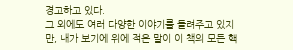경고하고 있다.
그 외에도 여러 다양한 이야기를 들려주고 있지만, 내가 보기에 위에 적은 말이 이 책의 모든 핵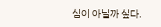심이 아닐까 싶다.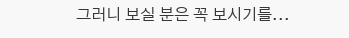그러니 보실 분은 꼭 보시기를...